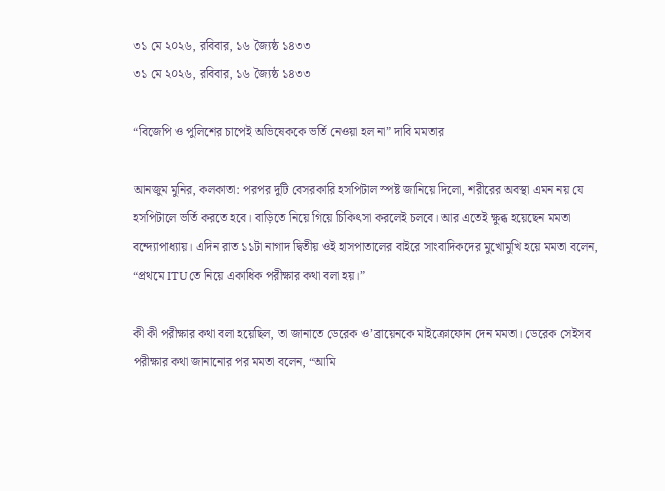৩১ মে ২০২৬, রবিবার, ১৬ জ্যৈষ্ঠ ১৪৩৩
৩১ মে ২০২৬, রবিবার, ১৬ জ্যৈষ্ঠ ১৪৩৩

“বিজেপি ও পুলিশের চাপেই অভিষেককে ভর্তি নেওয়া হল না” দাবি মমতার

আনজুম মুনির, কলকাতা: পরপর দুটি বেসরকারি হসপিটাল স্পষ্ট জানিয়ে দিলো, শরীরের অবস্থা এমন নয় যে হসপিটালে ভর্তি করতে হবে। বাড়িতে নিয়ে গিয়ে চিকিৎসা করলেই চলবে। আর এতেই ক্ষুব্ধ হয়েছেন মমতা বন্দ্যোপাধ্যায়। এদিন রাত ১১টা নাগাদ দ্বিতীয় ওই হাসপাতালের বাইরে সাংবাদিকদের মুখোমুখি হয়ে মমতা বলেন, “প্রথমে ITUতে নিয়ে একাধিক পরীক্ষার কথা বলা হয়।”

কী কী পরীক্ষার কথা বলা হয়েছিল, তা জানাতে ডেরেক ও’ব্রায়েনকে মাইক্রোফোন দেন মমতা। ডেরেক সেইসব পরীক্ষার কথা জানানোর পর মমতা বলেন, “আমি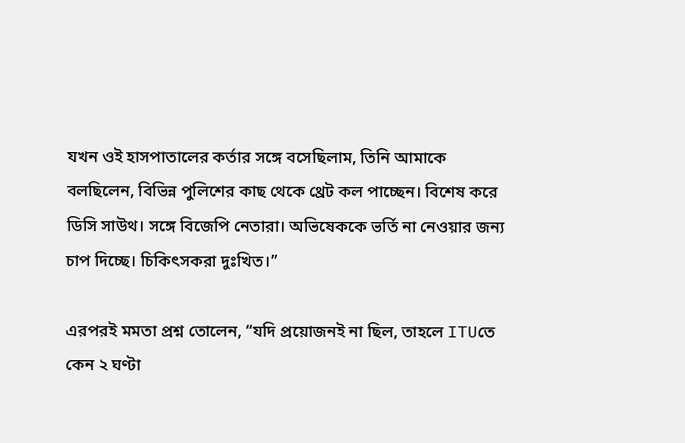যখন ওই হাসপাতালের কর্তার সঙ্গে বসেছিলাম, তিনি আমাকে বলছিলেন, বিভিন্ন পুলিশের কাছ থেকে থ্রেট কল পাচ্ছেন। বিশেষ করে ডিসি সাউথ। সঙ্গে বিজেপি নেতারা। অভিষেককে ভর্তি না নেওয়ার জন্য চাপ দিচ্ছে। চিকিৎসকরা দুঃখিত।”

এরপরই মমতা প্রশ্ন তোলেন, “যদি প্রয়োজনই না ছিল, তাহলে ITUতে কেন ২ ঘণ্টা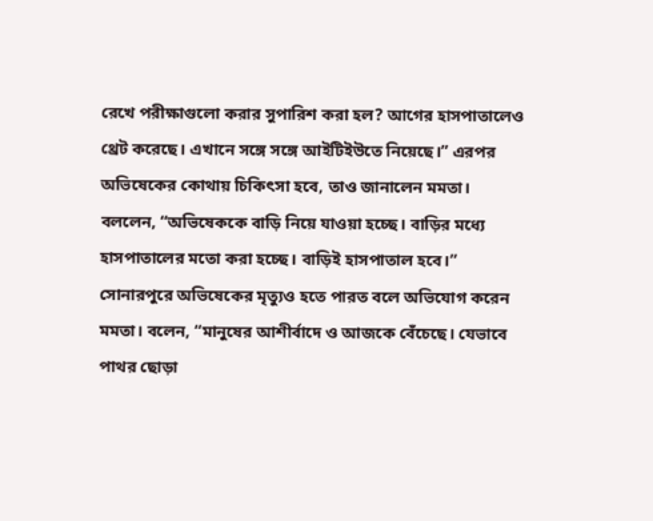রেখে পরীক্ষাগুলো করার সুপারিশ করা হল? আগের হাসপাতালেও থ্রেট করেছে। এখানে সঙ্গে সঙ্গে আইটিইউতে নিয়েছে।” এরপর অভিষেকের কোথায় চিকিৎসা হবে, তাও জানালেন মমতা। বললেন, “অভিষেককে বাড়ি নিয়ে যাওয়া হচ্ছে। বাড়ির মধ্যে হাসপাতালের মতো করা হচ্ছে। বাড়িই হাসপাতাল হবে।” সোনারপুরে অভিষেকের মৃত্যুও হতে পারত বলে অভিযোগ করেন মমতা। বলেন, “মানুষের আশীর্বাদে ও আজকে বেঁচেছে। যেভাবে পাথর ছোড়া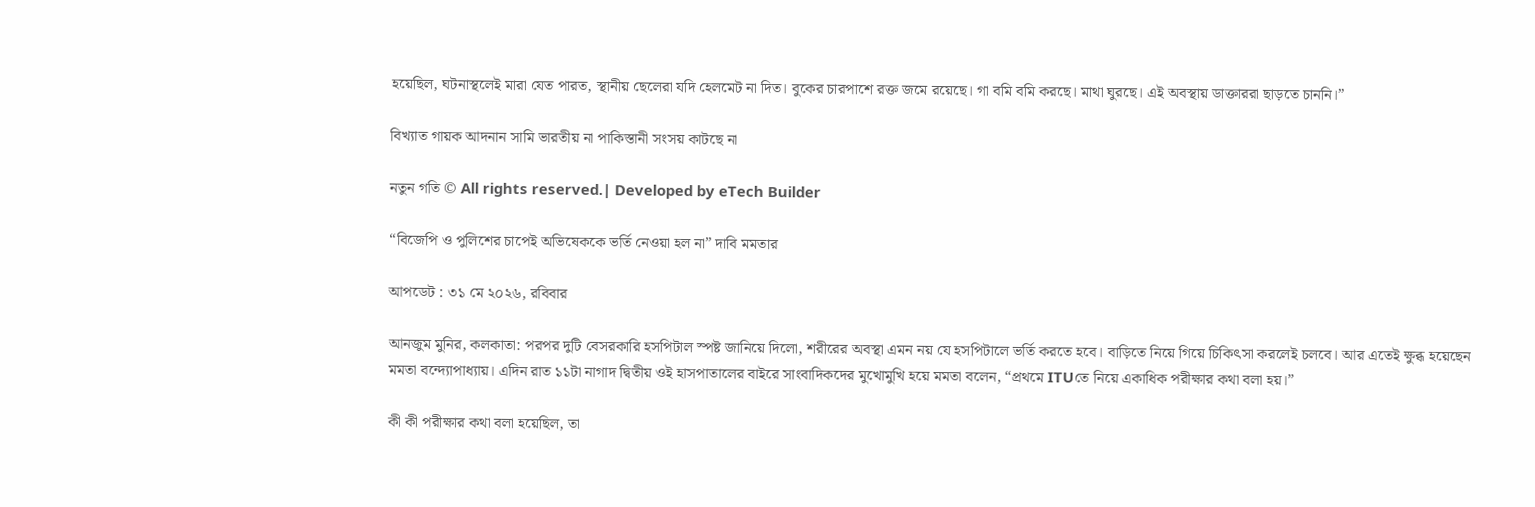হয়েছিল, ঘটনাস্থলেই মারা যেত পারত, স্থানীয় ছেলেরা যদি হেলমেট না দিত। বুকের চারপাশে রক্ত জমে রয়েছে। গা বমি বমি করছে। মাথা ঘুরছে। এই অবস্থায় ডাক্তাররা ছাড়তে চাননি।”

বিখ্যাত গায়ক আদনান সামি ভারতীয় না পাকিস্তানী সংসয় কাটছে না

নতুন গতি © All rights reserved.| Developed by eTech Builder

“বিজেপি ও পুলিশের চাপেই অভিষেককে ভর্তি নেওয়া হল না” দাবি মমতার

আপডেট : ৩১ মে ২০২৬, রবিবার

আনজুম মুনির, কলকাতা: পরপর দুটি বেসরকারি হসপিটাল স্পষ্ট জানিয়ে দিলো, শরীরের অবস্থা এমন নয় যে হসপিটালে ভর্তি করতে হবে। বাড়িতে নিয়ে গিয়ে চিকিৎসা করলেই চলবে। আর এতেই ক্ষুব্ধ হয়েছেন মমতা বন্দ্যোপাধ্যায়। এদিন রাত ১১টা নাগাদ দ্বিতীয় ওই হাসপাতালের বাইরে সাংবাদিকদের মুখোমুখি হয়ে মমতা বলেন, “প্রথমে ITUতে নিয়ে একাধিক পরীক্ষার কথা বলা হয়।”

কী কী পরীক্ষার কথা বলা হয়েছিল, তা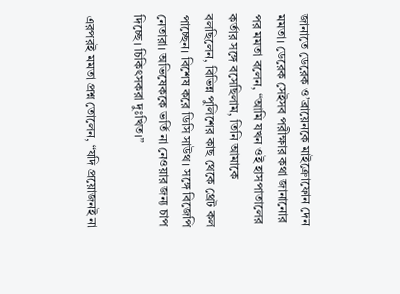জানাতে ডেরেক ও’ব্রায়েনকে মাইক্রোফোন দেন মমতা। ডেরেক সেইসব পরীক্ষার কথা জানানোর পর মমতা বলেন, “আমি যখন ওই হাসপাতালের কর্তার সঙ্গে বসেছিলাম, তিনি আমাকে বলছিলেন, বিভিন্ন পুলিশের কাছ থেকে থ্রেট কল পাচ্ছেন। বিশেষ করে ডিসি সাউথ। সঙ্গে বিজেপি নেতারা। অভিষেককে ভর্তি না নেওয়ার জন্য চাপ দিচ্ছে। চিকিৎসকরা দুঃখিত।”

এরপরই মমতা প্রশ্ন তোলেন, “যদি প্রয়োজনই না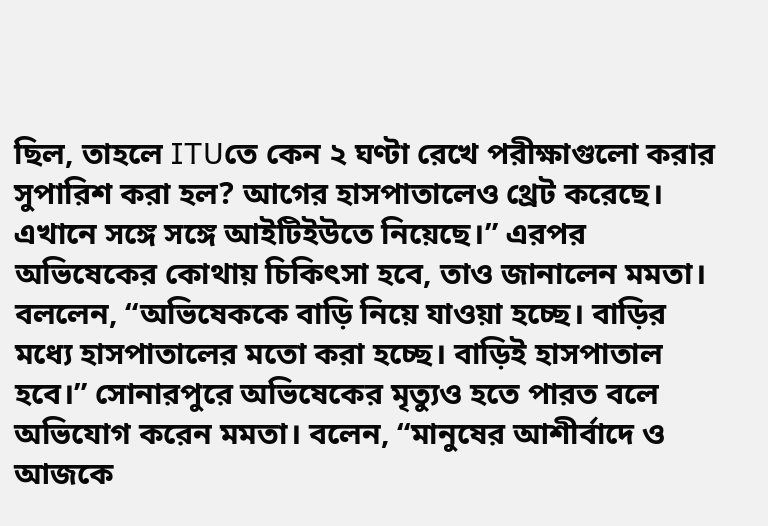ছিল, তাহলে ITUতে কেন ২ ঘণ্টা রেখে পরীক্ষাগুলো করার সুপারিশ করা হল? আগের হাসপাতালেও থ্রেট করেছে। এখানে সঙ্গে সঙ্গে আইটিইউতে নিয়েছে।” এরপর অভিষেকের কোথায় চিকিৎসা হবে, তাও জানালেন মমতা। বললেন, “অভিষেককে বাড়ি নিয়ে যাওয়া হচ্ছে। বাড়ির মধ্যে হাসপাতালের মতো করা হচ্ছে। বাড়িই হাসপাতাল হবে।” সোনারপুরে অভিষেকের মৃত্যুও হতে পারত বলে অভিযোগ করেন মমতা। বলেন, “মানুষের আশীর্বাদে ও আজকে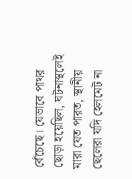বেঁচেছে। যেভাবে পাথর ছোড়া হয়েছিল, ঘটনাস্থলেই মারা যেত পারত, স্থানীয় ছেলেরা যদি হেলমেট না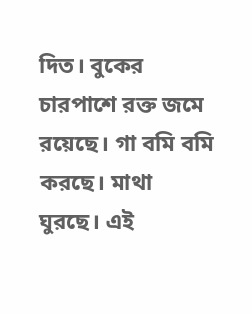দিত। বুকের চারপাশে রক্ত জমে রয়েছে। গা বমি বমি করছে। মাথা ঘুরছে। এই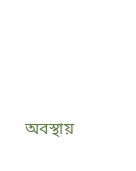অবস্থায়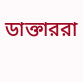ডাক্তাররা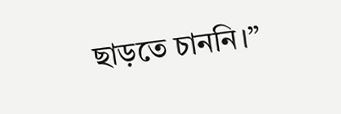ছাড়তে চাননি।”